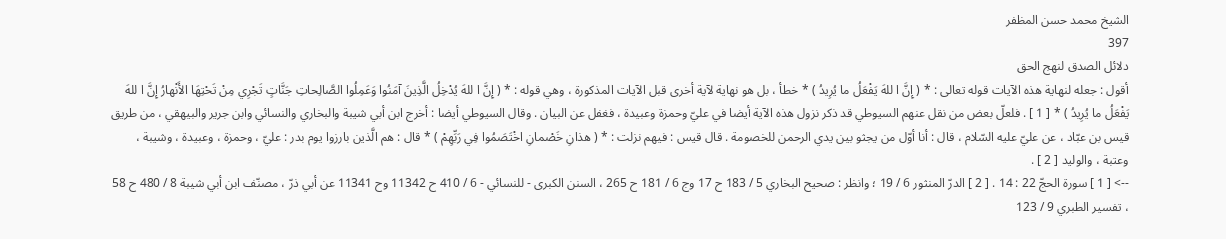الشيخ محمد حسن المظفر
397
دلائل الصدق لنهج الحق
أقول : جعله لنهاية هذه الآيات قوله تعالى : * ( إِنَّ ا للهَ يَفْعَلُ ما يُرِيدُ ) * خطأ ، بل هو نهاية لآية أخرى قبل الآيات المذكورة ، وهي قوله : * ( إِنَّ ا للهَ يُدْخِلُ الَّذِينَ آمَنُوا وَعَمِلُوا الصَّالِحاتِ جَنَّاتٍ تَجْرِي مِنْ تَحْتِهَا الأَنْهارُ إِنَّ ا للهَ يَفْعَلُ ما يُرِيدُ ) * [ 1 ] . فلعلّ بعض من نقل عنهم السيوطي قد ذكر نزول هذه الآية أيضا في عليّ وحمزة وعبيدة ، فغفل عن البيان . وقال السيوطي أيضا : أخرج ابن أبي شيبة والبخاري والنسائي وابن جرير والبيهقي ، من طريق قيس بن عبّاد ، عن عليّ عليه السّلام ، قال : أنا أوّل من يجثو بين يدي الرحمن للخصومة . قال قيس : فيهم نزلت : * ( هذانِ خَصْمانِ اخْتَصَمُوا فِي رَبِّهِمْ ) * قال : هم الَّذين بارزوا يوم بدر : عليّ ، وحمزة ، وعبيدة ، وشيبة ، وعتبة ، والوليد [ 2 ] .
--> [ 1 ] سورة الحجّ 22 : 14 . [ 2 ] الدرّ المنثور 6 / 19 ؛ وانظر : صحيح البخاري 5 / 183 ح 17 وج 6 / 181 ح 265 ، السنن الكبرى - للنسائي - 6 / 410 ح 11342 وح 11341 عن أبي ذرّ ، مصنّف ابن أبي شيبة 8 / 480 ح 58 ، تفسير الطبري 9 / 123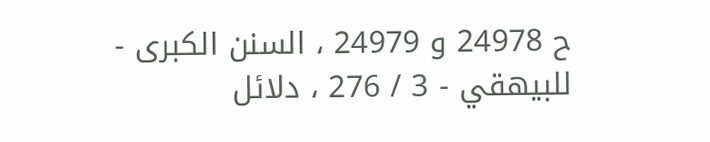ح 24978 و 24979 ، السنن الكبرى - للبيهقي - 3 / 276 ، دلائل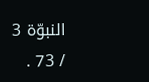النبوّة 3 / 73 .